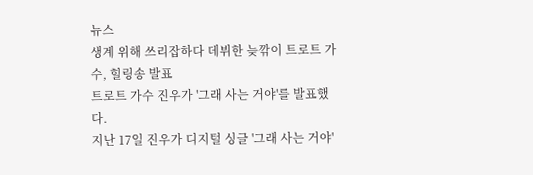뉴스
생계 위해 쓰리잡하다 데뷔한 늦깎이 트로트 가수, 힐링송 발표
트로트 가수 진우가 '그래 사는 거야'를 발표했다.
지난 17일 진우가 디지털 싱글 '그래 사는 거야'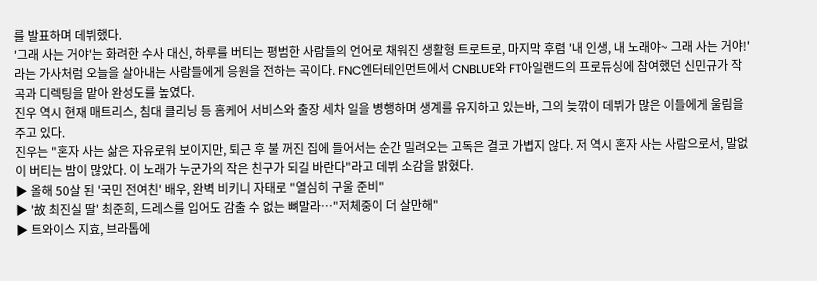를 발표하며 데뷔했다.
'그래 사는 거야'는 화려한 수사 대신, 하루를 버티는 평범한 사람들의 언어로 채워진 생활형 트로트로, 마지막 후렴 '내 인생, 내 노래야~ 그래 사는 거야!'라는 가사처럼 오늘을 살아내는 사람들에게 응원을 전하는 곡이다. FNC엔터테인먼트에서 CNBLUE와 FT아일랜드의 프로듀싱에 참여했던 신민규가 작곡과 디렉팅을 맡아 완성도를 높였다.
진우 역시 현재 매트리스, 침대 클리닝 등 홈케어 서비스와 출장 세차 일을 병행하며 생계를 유지하고 있는바, 그의 늦깎이 데뷔가 많은 이들에게 울림을 주고 있다.
진우는 "혼자 사는 삶은 자유로워 보이지만, 퇴근 후 불 꺼진 집에 들어서는 순간 밀려오는 고독은 결코 가볍지 않다. 저 역시 혼자 사는 사람으로서, 말없이 버티는 밤이 많았다. 이 노래가 누군가의 작은 친구가 되길 바란다"라고 데뷔 소감을 밝혔다.
▶ 올해 50살 된 '국민 전여친' 배우, 완벽 비키니 자태로 "열심히 구울 준비"
▶ '故 최진실 딸' 최준희, 드레스를 입어도 감출 수 없는 뼈말라…"저체중이 더 살만해"
▶ 트와이스 지효, 브라톱에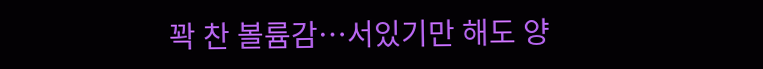꽉 찬 볼륨감…서있기만 해도 양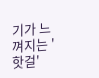기가 느껴지는 '핫걸'